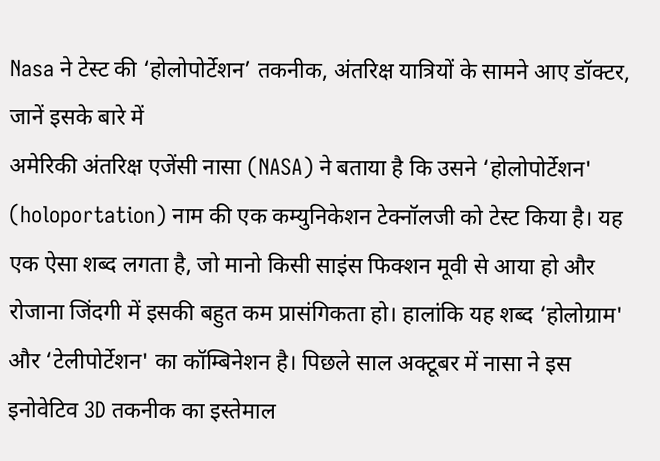Nasa ने टेस्ट की ‘होलोपोर्टेशन’ तकनीक, अंतरिक्ष यात्रियों के सामने आए डॉक्टर, जानें इसके बारे में
अमेरिकी अंतरिक्ष एजेंसी नासा (NASA) ने बताया है कि उसने ‘होलोपोर्टेशन' (holoportation) नाम की एक कम्युनिकेशन टेक्नॉलजी को टेस्ट किया है। यह एक ऐसा शब्द लगता है, जो मानो किसी साइंस फिक्शन मूवी से आया हो और रोजाना जिंदगी में इसकी बहुत कम प्रासंगिकता हो। हालांकि यह शब्द ‘होलोग्राम' और ‘टेलीपोर्टेशन' का कॉम्बिनेशन है। पिछले साल अक्टूबर में नासा ने इस इनोवेटिव 3D तकनीक का इस्तेमाल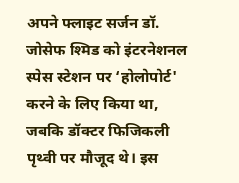अपने फ्लाइट सर्जन डॉ. जोसेफ श्मिड को इंटरनेशनल स्पेस स्टेशन पर ‘होलोपोर्ट' करने के लिए किया था, जबकि डॉक्टर फिजिकली पृथ्वी पर मौजूद थे। इस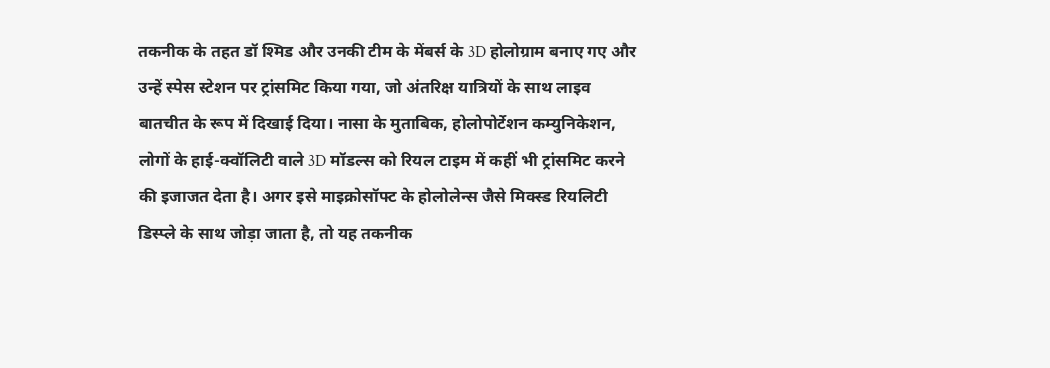तकनीक के तहत डॉ श्मिड और उनकी टीम के मेंबर्स के 3D होलोग्राम बनाए गए और उन्हें स्पेस स्टेशन पर ट्रांसमिट किया गया, जो अंतरिक्ष यात्रियों के साथ लाइव बातचीत के रूप में दिखाई दिया। नासा के मुताबिक, होलोपोर्टेशन कम्युनिकेशन, लोगों के हाई-क्वॉलिटी वाले 3D मॉडल्स को रियल टाइम में कहीं भी ट्रांसमिट करने की इजाजत देता है। अगर इसे माइक्रोसॉफ्ट के होलोलेन्स जैसे मिक्स्ड रियलिटी डिस्प्ले के साथ जोड़ा जाता है, तो यह तकनीक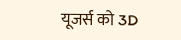यूजर्स को 3D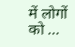में लोगों को ...